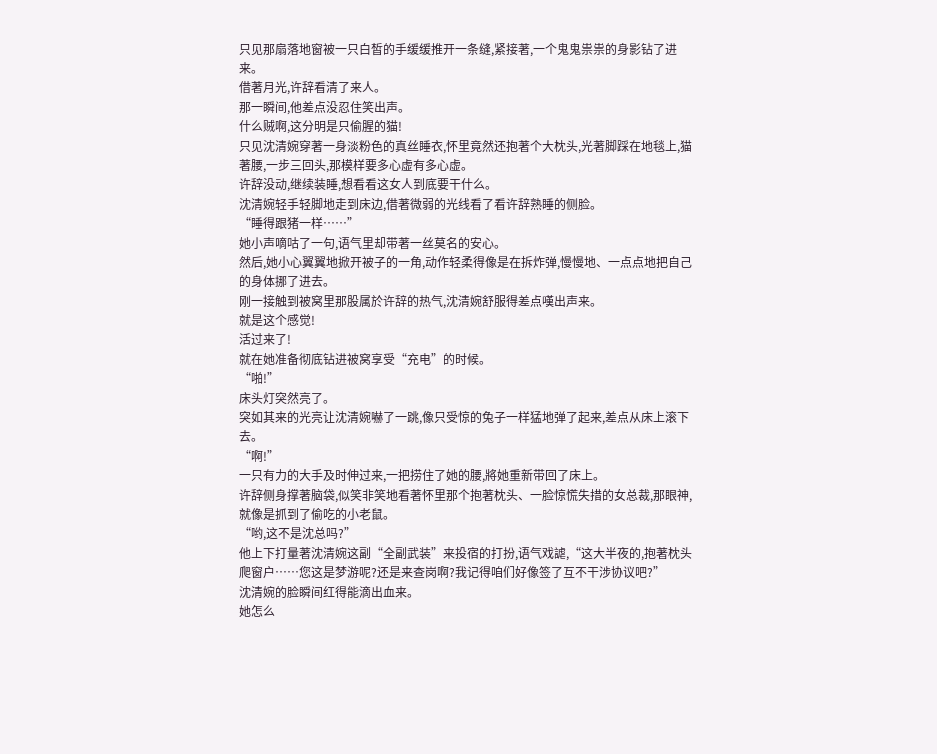只见那扇落地窗被一只白皙的手缓缓推开一条缝,紧接著,一个鬼鬼祟祟的身影钻了进来。
借著月光,许辞看清了来人。
那一瞬间,他差点没忍住笑出声。
什么贼啊,这分明是只偷腥的猫!
只见沈清婉穿著一身淡粉色的真丝睡衣,怀里竟然还抱著个大枕头,光著脚踩在地毯上,猫著腰,一步三回头,那模样要多心虚有多心虚。
许辞没动,继续装睡,想看看这女人到底要干什么。
沈清婉轻手轻脚地走到床边,借著微弱的光线看了看许辞熟睡的侧脸。
“睡得跟猪一样……”
她小声嘀咕了一句,语气里却带著一丝莫名的安心。
然后,她小心翼翼地掀开被子的一角,动作轻柔得像是在拆炸弹,慢慢地、一点点地把自己的身体挪了进去。
刚一接触到被窝里那股属於许辞的热气,沈清婉舒服得差点嘆出声来。
就是这个感觉!
活过来了!
就在她准备彻底钻进被窝享受“充电”的时候。
“啪!”
床头灯突然亮了。
突如其来的光亮让沈清婉嚇了一跳,像只受惊的兔子一样猛地弹了起来,差点从床上滚下去。
“啊!”
一只有力的大手及时伸过来,一把捞住了她的腰,將她重新带回了床上。
许辞侧身撑著脑袋,似笑非笑地看著怀里那个抱著枕头、一脸惊慌失措的女总裁,那眼神,就像是抓到了偷吃的小老鼠。
“哟,这不是沈总吗?”
他上下打量著沈清婉这副“全副武装”来投宿的打扮,语气戏謔,“这大半夜的,抱著枕头爬窗户……您这是梦游呢?还是来查岗啊?我记得咱们好像签了互不干涉协议吧?”
沈清婉的脸瞬间红得能滴出血来。
她怎么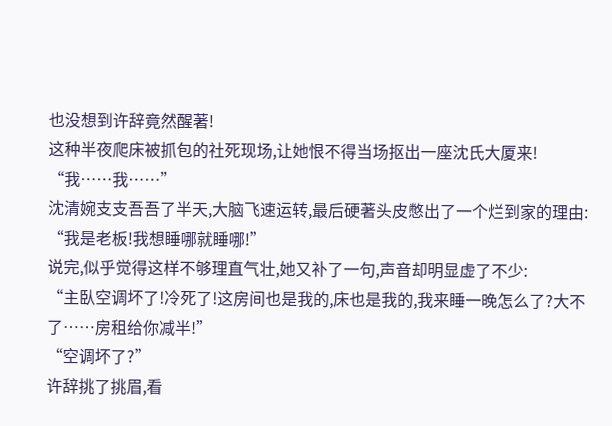也没想到许辞竟然醒著!
这种半夜爬床被抓包的社死现场,让她恨不得当场抠出一座沈氏大厦来!
“我……我……”
沈清婉支支吾吾了半天,大脑飞速运转,最后硬著头皮憋出了一个烂到家的理由:
“我是老板!我想睡哪就睡哪!”
说完,似乎觉得这样不够理直气壮,她又补了一句,声音却明显虚了不少:
“主臥空调坏了!冷死了!这房间也是我的,床也是我的,我来睡一晚怎么了?大不了……房租给你减半!”
“空调坏了?”
许辞挑了挑眉,看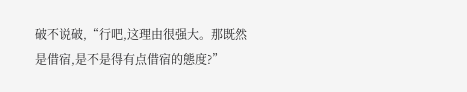破不说破,“行吧,这理由很强大。那既然是借宿,是不是得有点借宿的態度?”